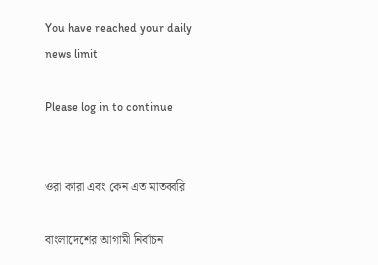You have reached your daily news limit

Please log in to continue


ওরা কারা এবং কেন এত মাতব্বরি

বাংলাদেশের আগামী নির্বাচন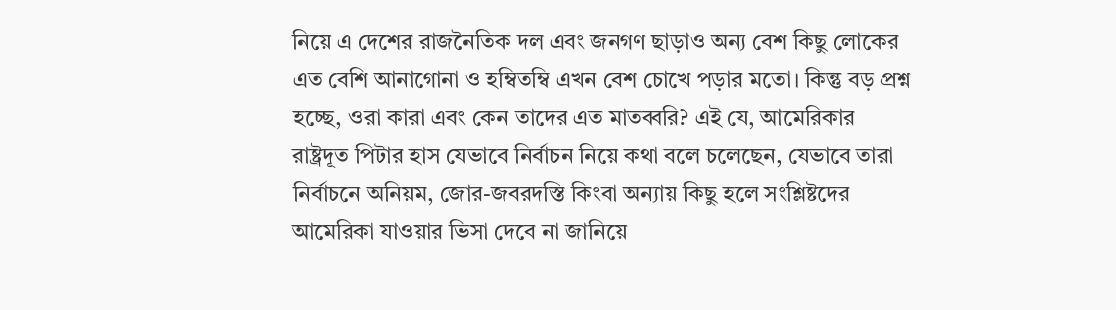নিয়ে এ দেশের রাজনৈতিক দল এবং জনগণ ছাড়াও অন্য বেশ কিছু লোকের এত বেশি আনাগোনা ও হম্বিতম্বি এখন বেশ চোখে পড়ার মতো। কিন্তু বড় প্রশ্ন হচ্ছে, ওরা কারা এবং কেন তাদের এত মাতব্বরি? এই যে, আমেরিকার রাষ্ট্রদূত পিটার হাস যেভাবে নির্বাচন নিয়ে কথা বলে চলেছেন, যেভাবে তারা নির্বাচনে অনিয়ম, জোর-জবরদস্তি কিংবা অন্যায় কিছু হলে সংশ্লিষ্টদের আমেরিকা যাওয়ার ভিসা দেবে না জানিয়ে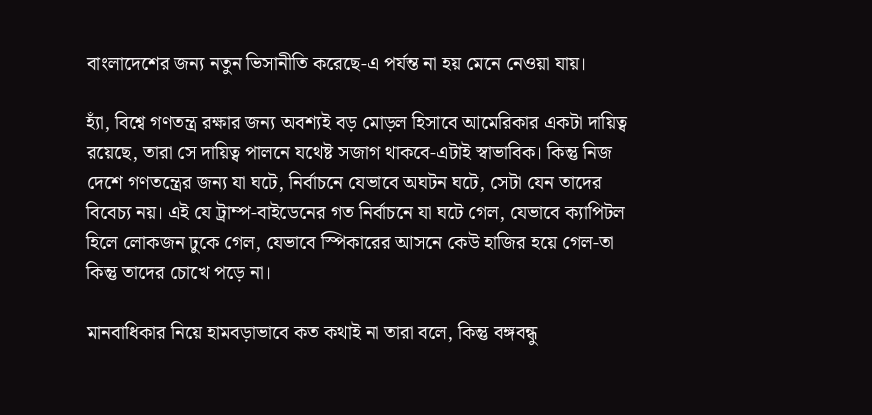বাংলাদেশের জন্য নতুন ভিসানীতি করেছে-এ পর্যন্ত না হয় মেনে নেওয়া যায়।

হ্যাঁ, বিশ্বে গণতন্ত্র রক্ষার জন্য অবশ্যই বড় মোড়ল হিসাবে আমেরিকার একটা দায়িত্ব রয়েছে, তারা সে দায়িত্ব পালনে যথেষ্ট সজাগ থাকবে-এটাই স্বাভাবিক। কিন্তু নিজ দেশে গণতন্ত্রের জন্য যা ঘটে, নির্বাচনে যেভাবে অঘটন ঘটে, সেটা যেন তাদের বিবেচ্য নয়। এই যে ট্রাম্প-বাইডেনের গত নির্বাচনে যা ঘটে গেল, যেভাবে ক্যাপিটল হিলে লোকজন ঢুকে গেল, যেভাবে স্পিকারের আসনে কেউ হাজির হয়ে গেল-তা কিন্তু তাদের চোখে পড়ে না।

মানবাধিকার নিয়ে হামবড়াভাবে কত কথাই না তারা বলে, কিন্তু বঙ্গবন্ধু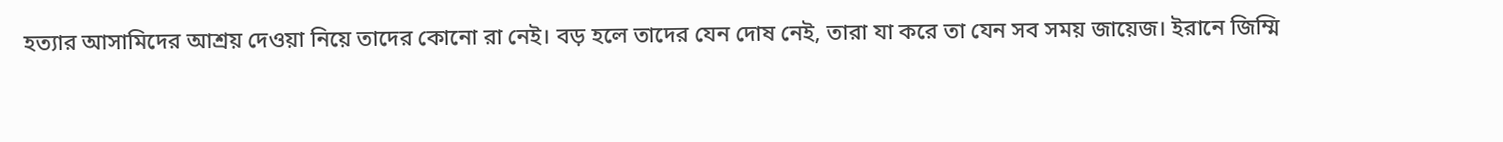হত্যার আসামিদের আশ্রয় দেওয়া নিয়ে তাদের কোনো রা নেই। বড় হলে তাদের যেন দোষ নেই, তারা যা করে তা যেন সব সময় জায়েজ। ইরানে জিম্মি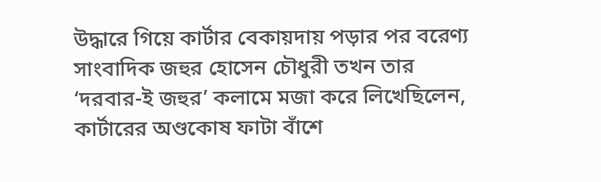উদ্ধারে গিয়ে কার্টার বেকায়দায় পড়ার পর বরেণ্য সাংবাদিক জহুর হোসেন চৌধুরী তখন তার ‘দরবার-ই জহুর’ কলামে মজা করে লিখেছিলেন, কার্টারের অণ্ডকোষ ফাটা বাঁশে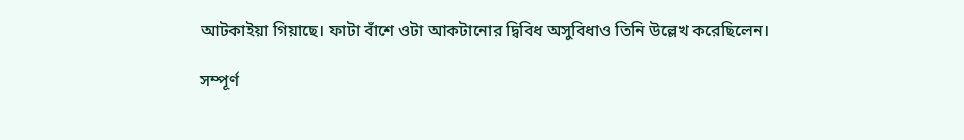আটকাইয়া গিয়াছে। ফাটা বাঁশে ওটা আকটানোর দ্বিবিধ অসুবিধাও তিনি উল্লেখ করেছিলেন।

সম্পূর্ণ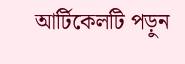আর্টিকেলটি পড়ুন